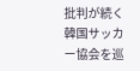批判が続く韓国サッカー協会を巡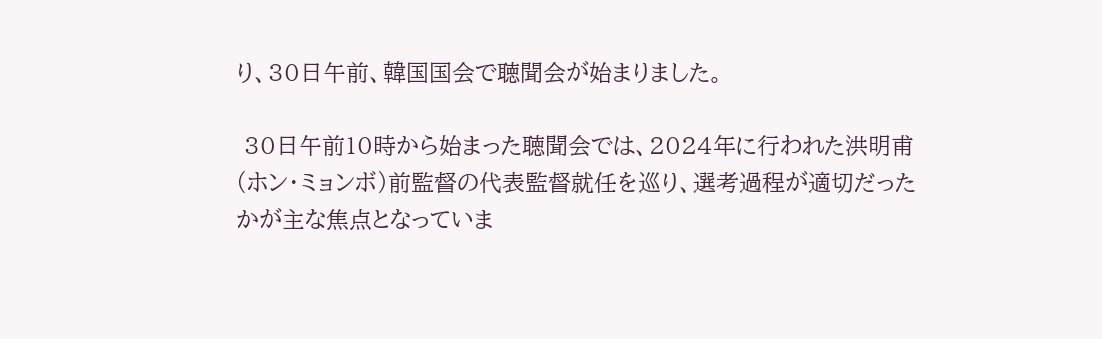り、30日午前、韓国国会で聴聞会が始まりました。

 30日午前10時から始まった聴聞会では、2024年に行われた洪明甫(ホン・ミョンボ)前監督の代表監督就任を巡り、選考過程が適切だったかが主な焦点となっていま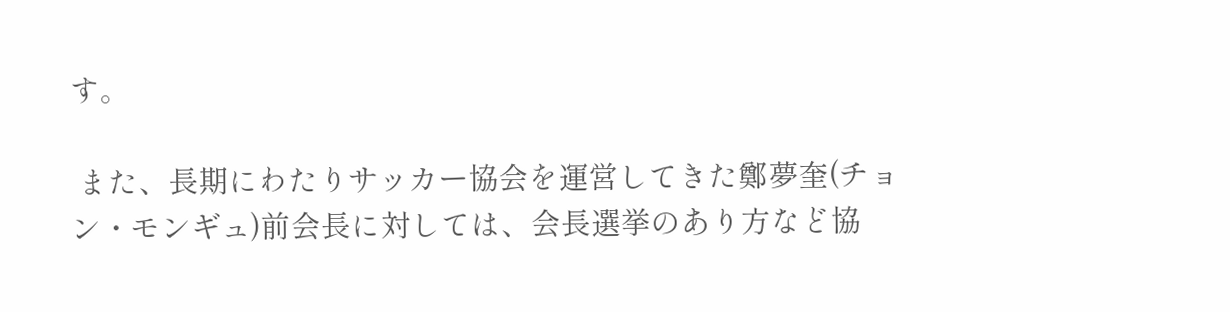す。

 また、長期にわたりサッカー協会を運営してきた鄭夢奎(チョン・モンギュ)前会長に対しては、会長選挙のあり方など協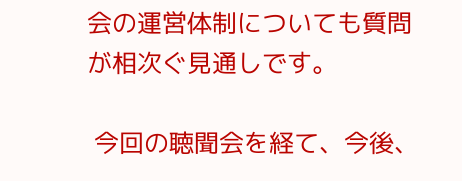会の運営体制についても質問が相次ぐ見通しです。

 今回の聴聞会を経て、今後、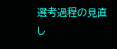選考過程の見直し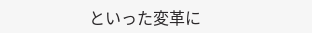といった変革に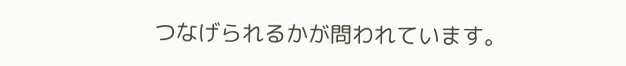つなげられるかが問われています。